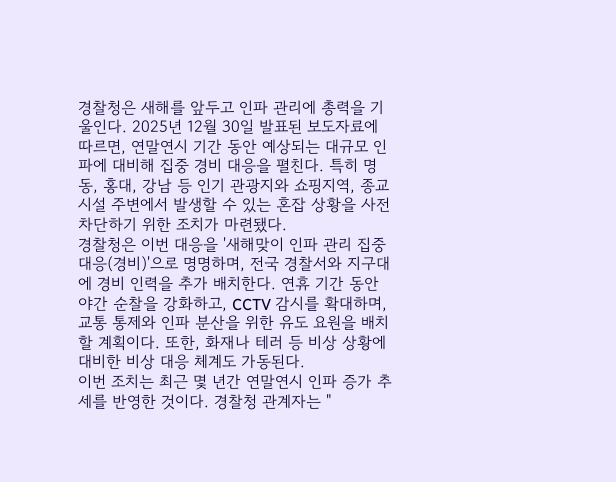경찰청은 새해를 앞두고 인파 관리에 총력을 기울인다. 2025년 12월 30일 발표된 보도자료에 따르면, 연말연시 기간 동안 예상되는 대규모 인파에 대비해 집중 경비 대응을 펼친다. 특히 명동, 홍대, 강남 등 인기 관광지와 쇼핑지역, 종교 시설 주변에서 발생할 수 있는 혼잡 상황을 사전 차단하기 위한 조치가 마련됐다.
경찰청은 이번 대응을 '새해맞이 인파 관리 집중 대응(경비)'으로 명명하며, 전국 경찰서와 지구대에 경비 인력을 추가 배치한다. 연휴 기간 동안 야간 순찰을 강화하고, CCTV 감시를 확대하며, 교통 통제와 인파 분산을 위한 유도 요원을 배치할 계획이다. 또한, 화재나 테러 등 비상 상황에 대비한 비상 대응 체계도 가동된다.
이번 조치는 최근 몇 년간 연말연시 인파 증가 추세를 반영한 것이다. 경찰청 관계자는 "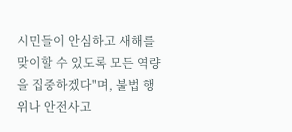시민들이 안심하고 새해를 맞이할 수 있도록 모든 역량을 집중하겠다"며, 불법 행위나 안전사고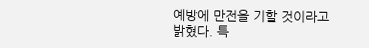예방에 만전을 기할 것이라고 밝혔다. 특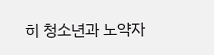히 청소년과 노약자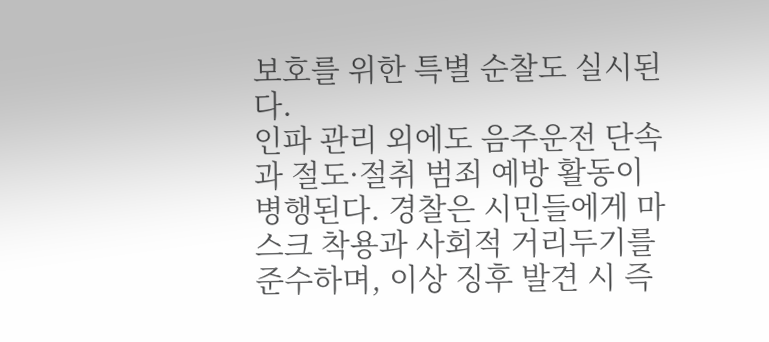보호를 위한 특별 순찰도 실시된다.
인파 관리 외에도 음주운전 단속과 절도·절취 범죄 예방 활동이 병행된다. 경찰은 시민들에게 마스크 착용과 사회적 거리두기를 준수하며, 이상 징후 발견 시 즉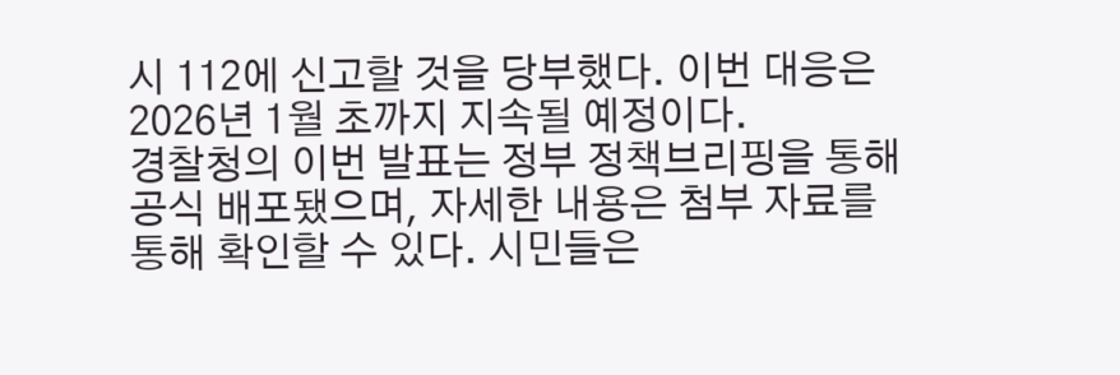시 112에 신고할 것을 당부했다. 이번 대응은 2026년 1월 초까지 지속될 예정이다.
경찰청의 이번 발표는 정부 정책브리핑을 통해 공식 배포됐으며, 자세한 내용은 첨부 자료를 통해 확인할 수 있다. 시민들은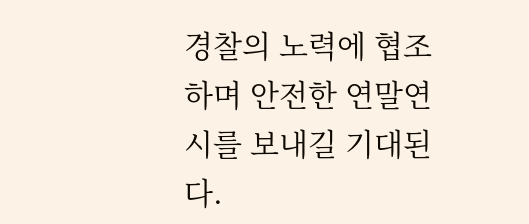경찰의 노력에 협조하며 안전한 연말연시를 보내길 기대된다.